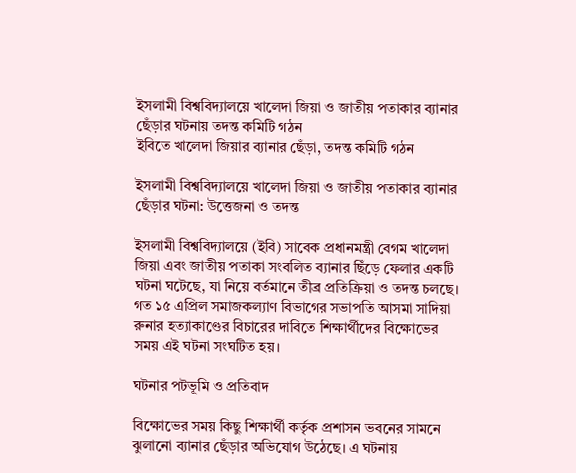ইসলামী বিশ্ববিদ্যালয়ে খালেদা জিয়া ও জাতীয় পতাকার ব্যানার ছেঁড়ার ঘটনায় তদন্ত কমিটি গঠন
ইবিতে খালেদা জিয়ার ব্যানার ছেঁড়া, তদন্ত কমিটি গঠন

ইসলামী বিশ্ববিদ্যালয়ে খালেদা জিয়া ও জাতীয় পতাকার ব্যানার ছেঁড়ার ঘটনা: উত্তেজনা ও তদন্ত

ইসলামী বিশ্ববিদ্যালয়ে (ইবি) সাবেক প্রধানমন্ত্রী বেগম খালেদা জিয়া এবং জাতীয় পতাকা সংবলিত ব্যানার ছিঁড়ে ফেলার একটি ঘটনা ঘটেছে, যা নিয়ে বর্তমানে তীব্র প্রতিক্রিয়া ও তদন্ত চলছে। গত ১৫ এপ্রিল সমাজকল্যাণ বিভাগের সভাপতি আসমা সাদিয়া রুনার হত্যাকাণ্ডের বিচারের দাবিতে শিক্ষার্থীদের বিক্ষোভের সময় এই ঘটনা সংঘটিত হয়।

ঘটনার পটভূমি ও প্রতিবাদ

বিক্ষোভের সময় কিছু শিক্ষার্থী কর্তৃক প্রশাসন ভবনের সামনে ঝুলানো ব্যানার ছেঁড়ার অভিযোগ উঠেছে। এ ঘটনায়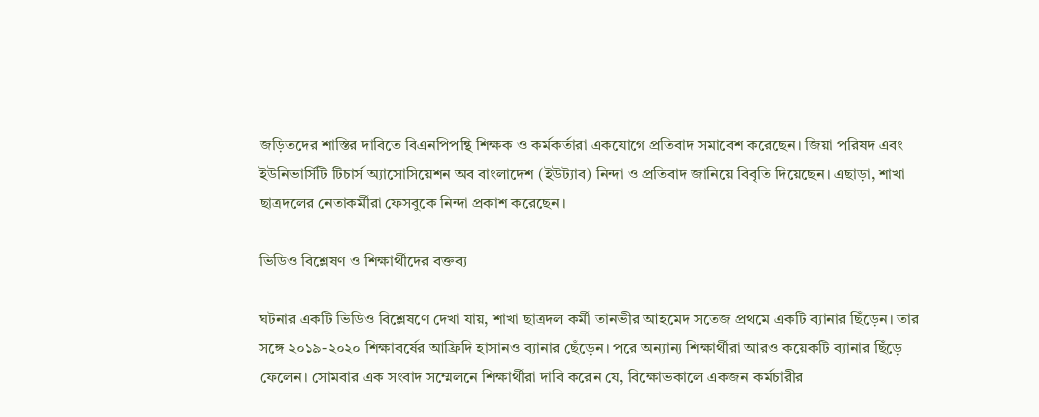জড়িতদের শাস্তির দাবিতে বিএনপিপন্থি শিক্ষক ও কর্মকর্তারা একযোগে প্রতিবাদ সমাবেশ করেছেন। জিয়া পরিষদ এবং ইউনিভার্সিটি টিচার্স অ্যাসোসিয়েশন অব বাংলাদেশ (ইউট্যাব) নিন্দা ও প্রতিবাদ জানিয়ে বিবৃতি দিয়েছেন। এছাড়া, শাখা ছাত্রদলের নেতাকর্মীরা ফেসবুকে নিন্দা প্রকাশ করেছেন।

ভিডিও বিশ্লেষণ ও শিক্ষার্থীদের বক্তব্য

ঘটনার একটি ভিডিও বিশ্লেষণে দেখা যায়, শাখা ছাত্রদল কর্মী তানভীর আহমেদ সতেজ প্রথমে একটি ব্যানার ছিঁড়েন। তার সঙ্গে ২০১৯-২০২০ শিক্ষাবর্ষের আফ্রিদি হাসানও ব্যানার ছেঁড়েন। পরে অন্যান্য শিক্ষার্থীরা আরও কয়েকটি ব্যানার ছিঁড়ে ফেলেন। সোমবার এক সংবাদ সম্মেলনে শিক্ষার্থীরা দাবি করেন যে, বিক্ষোভকালে একজন কর্মচারীর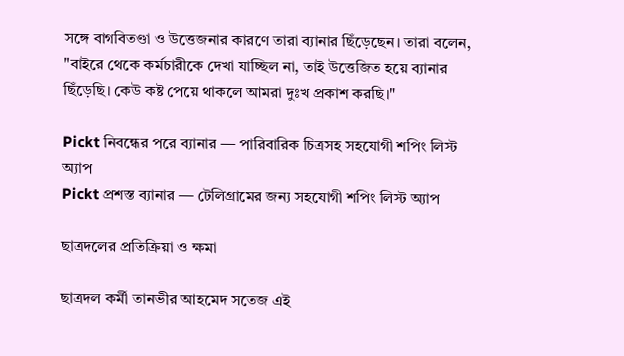সঙ্গে বাগবিতণ্ডা ও উত্তেজনার কারণে তারা ব্যানার ছিঁড়েছেন। তারা বলেন, "বাইরে থেকে কর্মচারীকে দেখা যাচ্ছিল না, তাই উত্তেজিত হয়ে ব্যানার ছিঁড়েছি। কেউ কষ্ট পেয়ে থাকলে আমরা দুঃখ প্রকাশ করছি।"

Pickt নিবন্ধের পরে ব্যানার — পারিবারিক চিত্রসহ সহযোগী শপিং লিস্ট অ্যাপ
Pickt প্রশস্ত ব্যানার — টেলিগ্রামের জন্য সহযোগী শপিং লিস্ট অ্যাপ

ছাত্রদলের প্রতিক্রিয়া ও ক্ষমা

ছাত্রদল কর্মী তানভীর আহমেদ সতেজ এই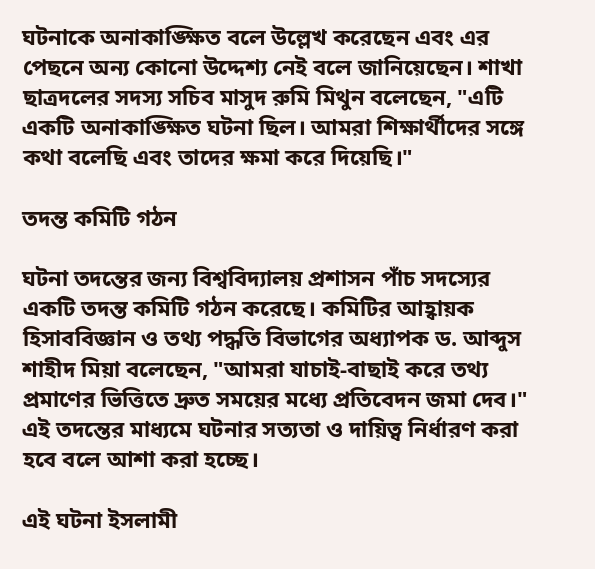ঘটনাকে অনাকাঙ্ক্ষিত বলে উল্লেখ করেছেন এবং এর পেছনে অন্য কোনো উদ্দেশ্য নেই বলে জানিয়েছেন। শাখা ছাত্রদলের সদস্য সচিব মাসুদ রুমি মিথুন বলেছেন, "এটি একটি অনাকাঙ্ক্ষিত ঘটনা ছিল। আমরা শিক্ষার্থীদের সঙ্গে কথা বলেছি এবং তাদের ক্ষমা করে দিয়েছি।"

তদন্ত কমিটি গঠন

ঘটনা তদন্তের জন্য বিশ্ববিদ্যালয় প্রশাসন পাঁচ সদস্যের একটি তদন্ত কমিটি গঠন করেছে। কমিটির আহ্বায়ক হিসাববিজ্ঞান ও তথ্য পদ্ধতি বিভাগের অধ্যাপক ড. আব্দুস শাহীদ মিয়া বলেছেন, "আমরা যাচাই-বাছাই করে তথ্য প্রমাণের ভিত্তিতে দ্রুত সময়ের মধ্যে প্রতিবেদন জমা দেব।" এই তদন্তের মাধ্যমে ঘটনার সত্যতা ও দায়িত্ব নির্ধারণ করা হবে বলে আশা করা হচ্ছে।

এই ঘটনা ইসলামী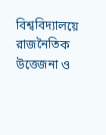বিশ্ববিদ্যালয়ে রাজনৈতিক উত্তেজনা ও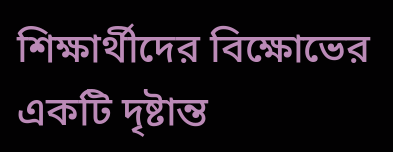শিক্ষার্থীদের বিক্ষোভের একটি দৃষ্টান্ত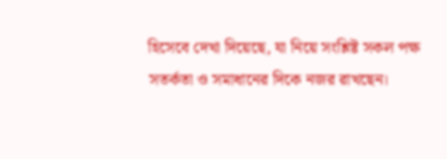হিসেবে দেখা দিয়েছে, যা নিয়ে সংশ্লিষ্ট সকল পক্ষ সতর্কতা ও সমাধানের দিকে নজর রাখছেন।